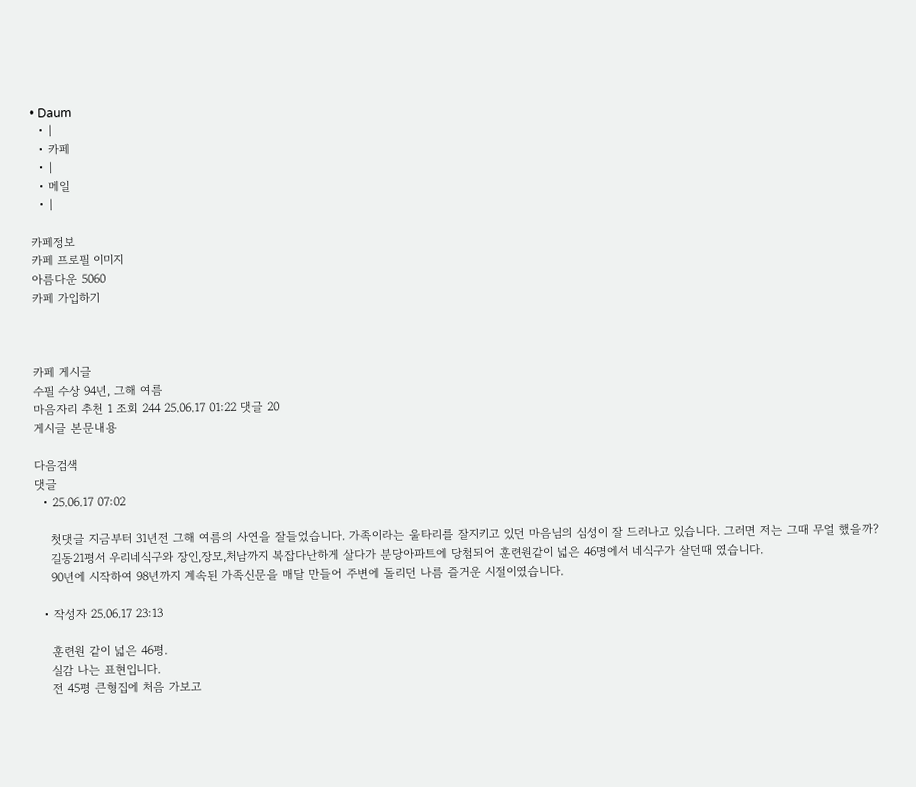• Daum
  • |
  • 카페
  • |
  • 메일
  • |

카페정보
카페 프로필 이미지
아름다운 5060
카페 가입하기



카페 게시글
수필 수상 94년, 그해 여름
마음자리 추천 1 조회 244 25.06.17 01:22 댓글 20
게시글 본문내용

다음검색
댓글
  • 25.06.17 07:02

    첫댓글 지금부터 31년전 그해 여름의 사연을 잘들었습니다. 가족이라는 울타리를 잘지키고 있던 마음님의 심성이 잘 드러나고 있습니다. 그러면 저는 그때 무얼 했을까?
    길동21평서 우리네식구와 장인,장모,처남까지 복잡다난하게 살다가 분당아파트에 당첨되어 훈련원같이 넓은 46명에서 네식구가 살던때 였습니다.
    90년에 시작하여 98년까지 계속된 가족신문을 매달 만들어 주변에 돌리던 나름 즐거운 시절이였습니다.

  • 작성자 25.06.17 23:13

    훈련원 같이 넓은 46평.
    실감 나는 표현입니다.
    전 45평 큰형집에 처음 가보고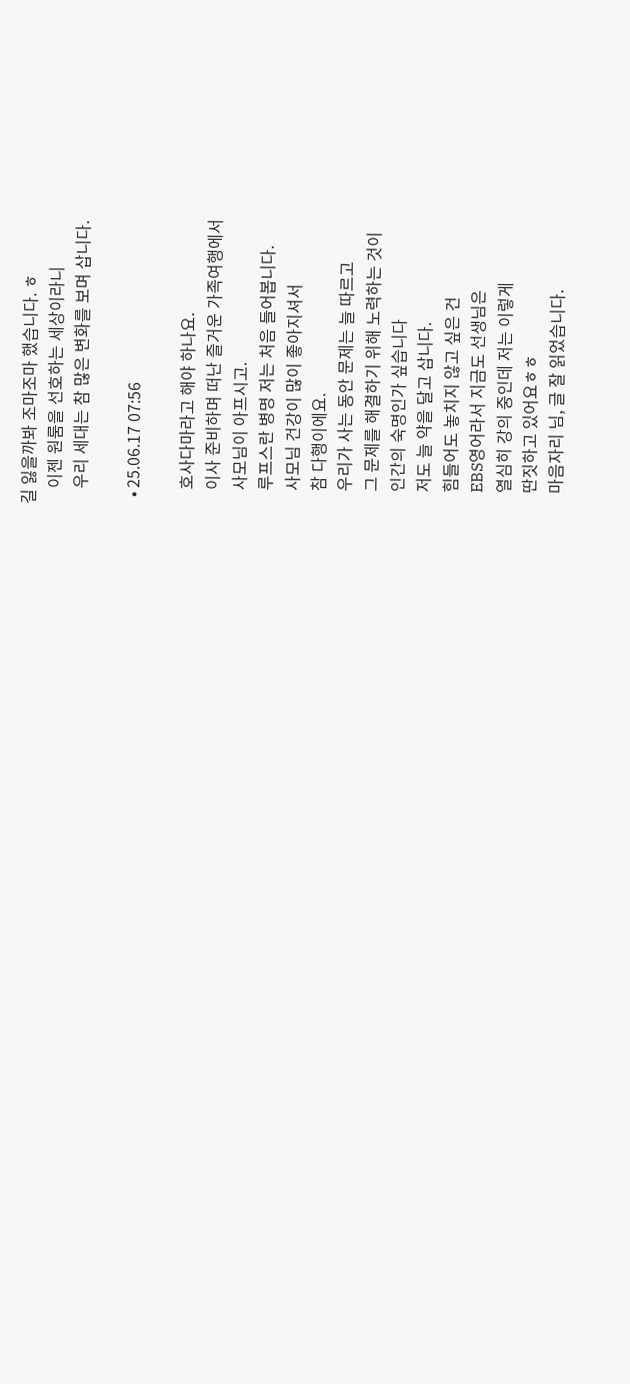길 잃을까봐 조마조마 했습니다. ㅎ
    이젠 원룸을 선호하는 세상이라니
    우리 세대는 참 많은 변화를 보며 삽니다.

  • 25.06.17 07:56

    호사다마라고 해야 하나요.
    이사 준비하며 떠난 즐거운 가족여행에서
    사모님이 아프시고.
    루프스란 병명 저는 처음 들어봅니다.
    사모님 건강이 많이 좋아지셔서
    참 다행이에요.
    우리가 사는 동안 문제는 늘 따르고
    그 문제를 해결하기 위해 노력하는 것이
    인간의 숙명인가 싶습니다
    저도 늘 약을 달고 삽니다.
    힘들어도 놓치지 않고 싶은 건
    EBS영어라서 지금도 선생님은
    열심히 강의 중인데 저는 이렇게
    딴짓하고 있어요ㅎㅎ
    마음자리 님, 글 잘 읽었습니다.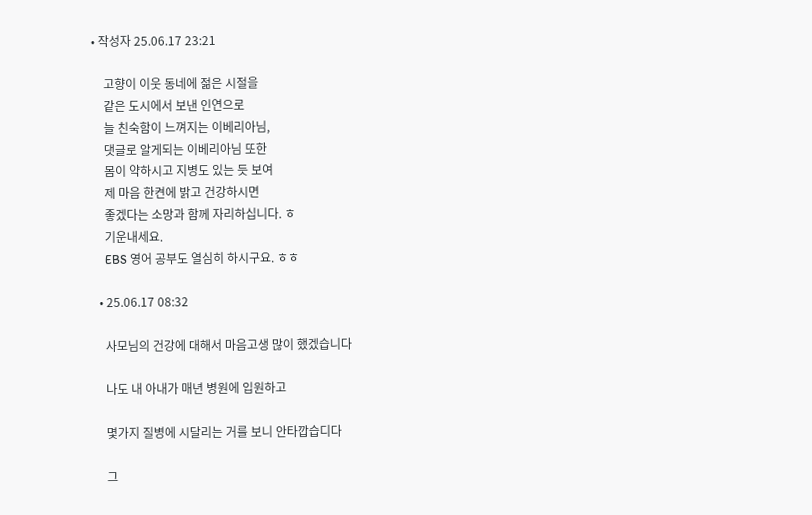• 작성자 25.06.17 23:21

    고향이 이웃 동네에 젊은 시절을
    같은 도시에서 보낸 인연으로
    늘 친숙함이 느껴지는 이베리아님,
    댓글로 알게되는 이베리아님 또한
    몸이 약하시고 지병도 있는 듯 보여
    제 마음 한켠에 밝고 건강하시면
    좋겠다는 소망과 함께 자리하십니다. ㅎ
    기운내세요.
    EBS 영어 공부도 열심히 하시구요. ㅎㅎ

  • 25.06.17 08:32

    사모님의 건강에 대해서 마음고생 많이 했겠습니다

    나도 내 아내가 매년 병원에 입원하고

    몇가지 질병에 시달리는 거를 보니 안타깝습디다

    그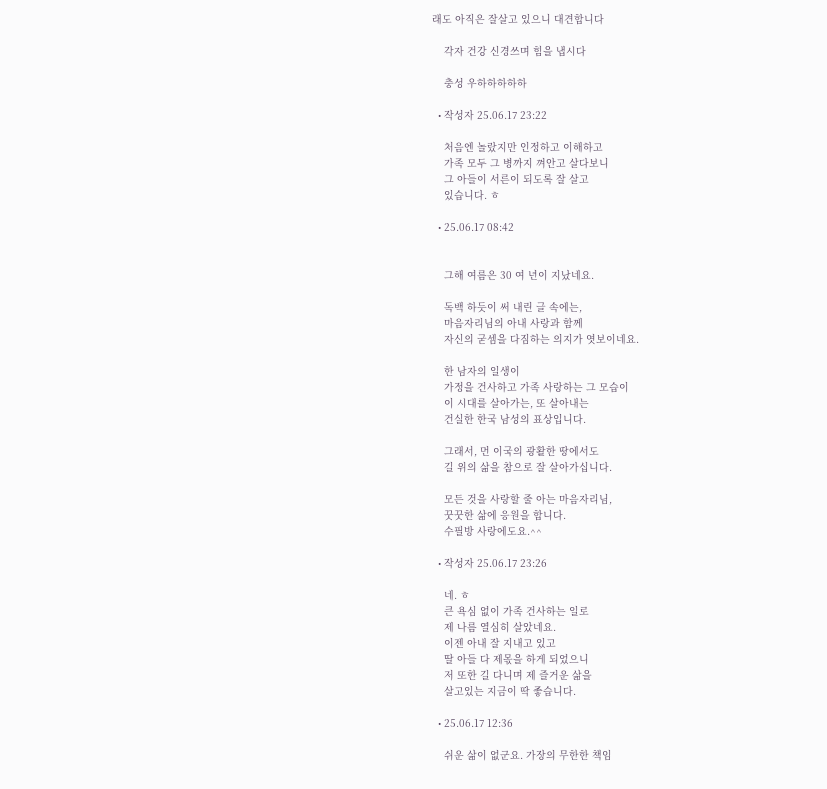래도 아직은 잘살고 있으니 대견합니다

    각자 건강 신경쓰며 힘을 냅시다

    충성 우하하하하하

  • 작성자 25.06.17 23:22

    처음엔 놀랐지만 인정하고 이해하고
    가족 모두 그 병까지 껴안고 살다보니
    그 아들이 서른이 되도록 잘 살고
    있습니다. ㅎ

  • 25.06.17 08:42


    그해 여름은 30 여 년이 지났네요.

    독백 하듯이 써 내린 글 속에는,
    마음자리님의 아내 사랑과 함께
    자신의 굳셈을 다짐하는 의지가 엿보이네요.

    한 남자의 일생이
    가정을 건사하고 가족 사랑하는 그 모습이
    이 시대를 살아가는, 또 살아내는
    건실한 한국 남성의 표상입니다.

    그래서, 먼 이국의 광활한 땅에서도
    길 위의 삶을 참으로 잘 살아가십니다.

    모든 것을 사랑할 줄 아는 마음자리님,
    꿋꿋한 삶에 응원을 합니다.
    수필방 사랑에도요.^^

  • 작성자 25.06.17 23:26

    네. ㅎ
    큰 욕심 없이 가족 건사하는 일로
    제 나름 열심히 살았네요.
    이젠 아내 잘 지내고 있고
    딸 아들 다 제몫을 하게 되었으니
    저 또한 길 다니며 제 즐거운 삶을
    살고있는 지금이 딱 좋습니다.

  • 25.06.17 12:36

    쉬운 삶이 없군요. 가장의 무한한 책임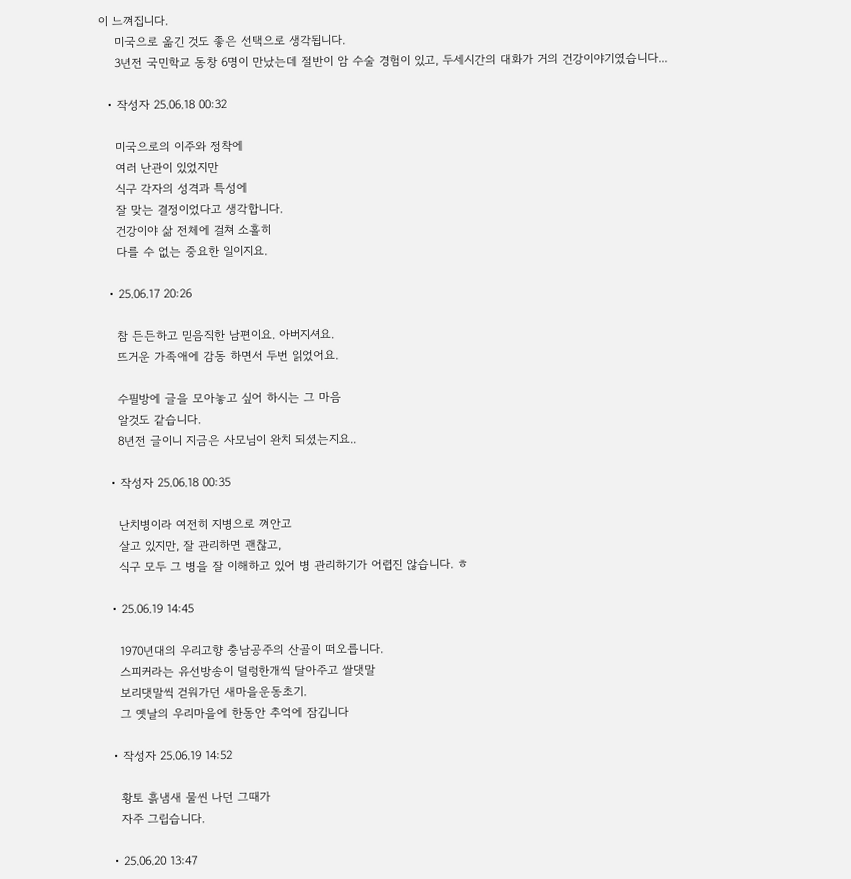이 느껴집니다.
    미국으로 옮긴 것도 좋은 선택으로 생각됩니다.
    3년전 국민학교 동창 6명이 만났는데 절반이 암 수술 경험이 있고, 두세시간의 대화가 거의 건강이야기였습니다...

  • 작성자 25.06.18 00:32

    미국으로의 이주와 정착에
    여러 난관이 있었지만
    식구 각자의 성격과 특성에
    잘 맞는 결정이었다고 생각합니다.
    건강이야 삶 전체에 걸쳐 소홀히
    다를 수 없는 중요한 일이지요.

  • 25.06.17 20:26

    참 든든하고 믿음직한 남편이요. 아버지셔요.
    뜨거운 가족애에 감동 하면서 두번 읽었어요.

    수필방에 글을 모아놓고 싶어 하시는 그 마음
    알것도 같습니다.
    8년전 글이니 지금은 사모님이 완치 되셨는지요..

  • 작성자 25.06.18 00:35

    난치병이라 여전히 지병으로 껴안고
    살고 있지만, 잘 관리하면 괜찮고,
    식구 모두 그 병을 잘 이해하고 있어 병 관리하기가 어렵진 않습니다. ㅎ

  • 25.06.19 14:45

    1970년대의 우리고향 충남공주의 산골이 떠오릅니다.
    스피커라는 유선방송이 덜렁한개씩 달아주고 쌀댓말
    보리댓말씩 걷워가던 새마을운동초기.
    그 옛날의 우리마을에 한동안 추억에 잠깁니다

  • 작성자 25.06.19 14:52

    황토 흙냄새 물씬 나던 그때가
    자주 그립습니다.

  • 25.06.20 13:47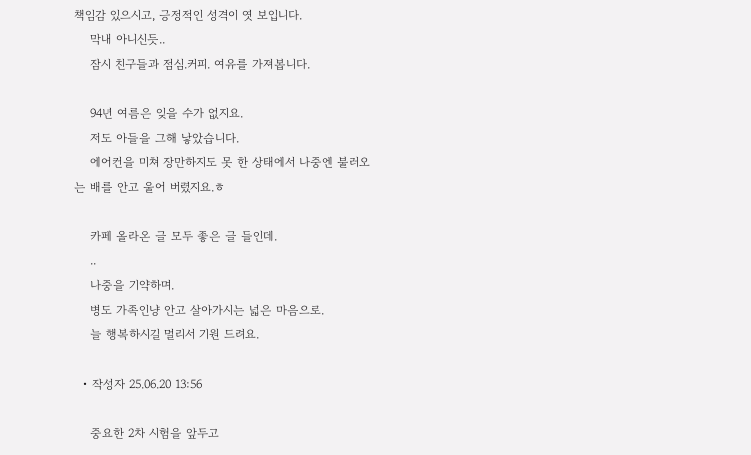책임감 있으시고, 긍정적인 성격이 엿 보입니다.
    막내 아니신듯..
    잠시 친구들과 점심.커피. 여유를 가져봅니다.

    94년 여름은 잊을 수가 없지요.
    저도 아들을 그해 낳았습니다.
    에어컨을 미쳐 장만하지도 못 한 상태에서 나중엔 불러오는 배를 안고 울어 버렸지요.ㅎ

    카페 올라온 글 모두 좋은 글 들인데.
    ..
    나중을 기약하며.
    병도 가족인냥 안고 살아가시는 넓은 마음으로.
    늘 행복하시길 멀리서 기원 드려요.

  • 작성자 25.06.20 13:56

    중요한 2차 시험을 앞두고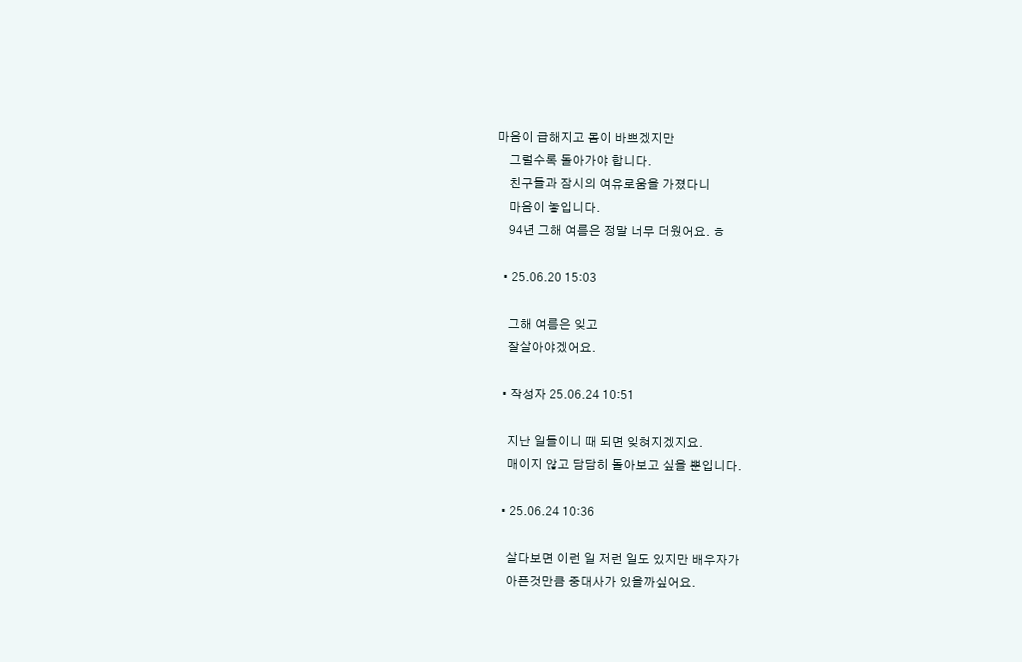마음이 급해지고 몸이 바쁘겠지만
    그럴수록 돌아가야 합니다.
    친구들과 잠시의 여유로움을 가졌다니
    마음이 놓입니다.
    94년 그해 여름은 정말 너무 더웠어요. ㅎ

  • 25.06.20 15:03

    그해 여름은 잊고
    잘살아야겠어요.

  • 작성자 25.06.24 10:51

    지난 일들이니 때 되면 잊혀지겠지요.
    매이지 않고 담담히 돌아보고 싶을 뿐입니다.

  • 25.06.24 10:36

    살다보면 이런 일 저런 일도 있지만 배우자가
    아픈것만큼 중대사가 있을까싶어요.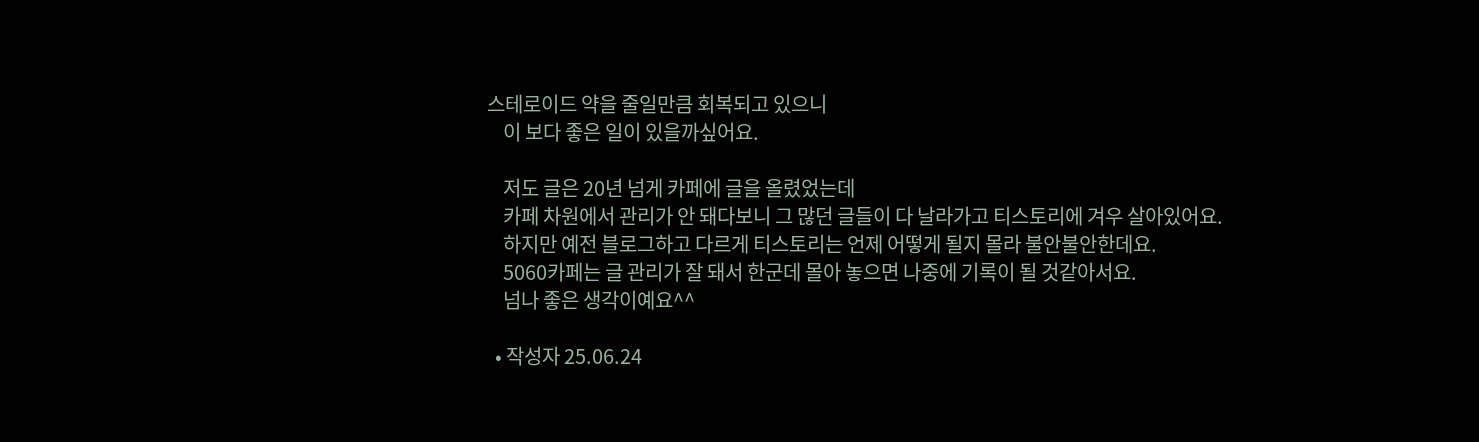스테로이드 약을 줄일만큼 회복되고 있으니
    이 보다 좋은 일이 있을까싶어요.

    저도 글은 20년 넘게 카페에 글을 올렸었는데
    카페 차원에서 관리가 안 돼다보니 그 많던 글들이 다 날라가고 티스토리에 겨우 살아있어요.
    하지만 예전 블로그하고 다르게 티스토리는 언제 어떻게 될지 몰라 불안불안한데요.
    5060카페는 글 관리가 잘 돼서 한군데 몰아 놓으면 나중에 기록이 될 것같아서요.
    넘나 좋은 생각이예요^^

  • 작성자 25.06.24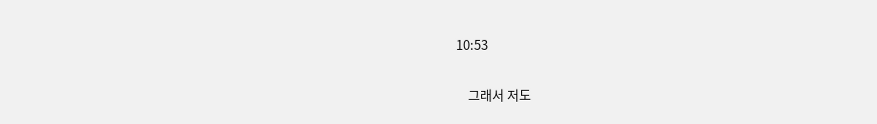10:53

    그래서 저도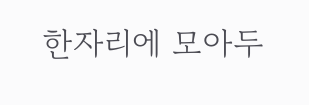한자리에 모아두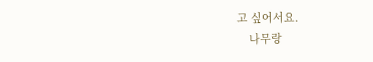고 싶어서요.
    나무랑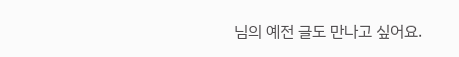님의 예전 글도 만나고 싶어요.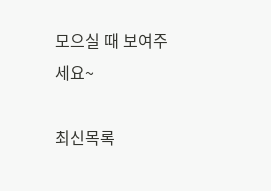모으실 때 보여주세요~

최신목록